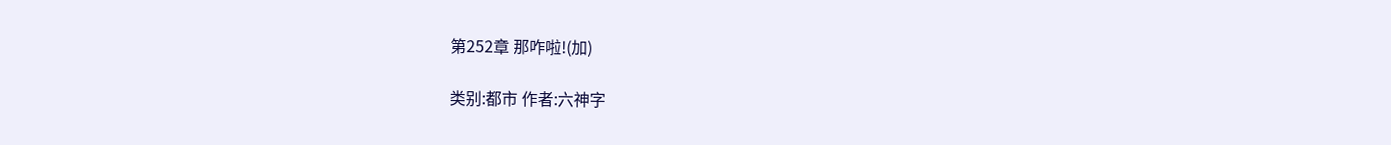第252章 那咋啦!(加)

类别:都市 作者:六神字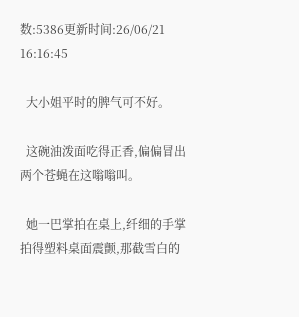数:5386更新时间:26/06/21 16:16:45

  大小姐平时的脾气可不好。

  这碗油泼面吃得正香,偏偏冒出两个苍蝇在这嗡嗡叫。

  她一巴掌拍在桌上,纤细的手掌拍得塑料桌面震颤,那截雪白的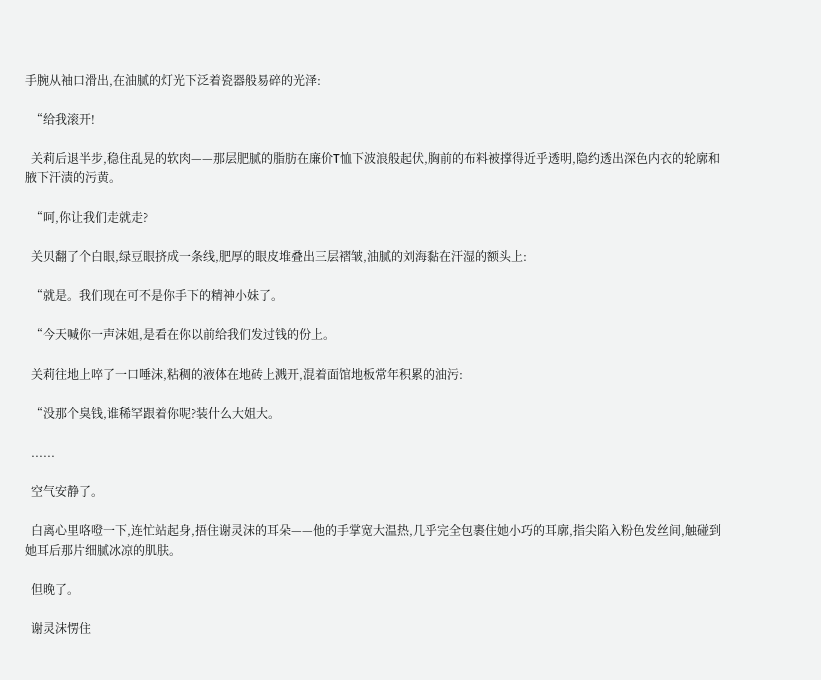手腕从袖口滑出,在油腻的灯光下泛着瓷器般易碎的光泽:

  “给我滚开!

  关莉后退半步,稳住乱晃的软肉——那层肥腻的脂肪在廉价T恤下波浪般起伏,胸前的布料被撑得近乎透明,隐约透出深色内衣的轮廓和腋下汗渍的污黄。

  “呵,你让我们走就走?

  关贝翻了个白眼,绿豆眼挤成一条线,肥厚的眼皮堆叠出三层褶皱,油腻的刘海黏在汗湿的额头上:

  “就是。我们现在可不是你手下的精神小妹了。

  “今天喊你一声沫姐,是看在你以前给我们发过钱的份上。

  关莉往地上啐了一口唾沫,粘稠的液体在地砖上溅开,混着面馆地板常年积累的油污:

  “没那个臭钱,谁稀罕跟着你呢?装什么大姐大。

  ......

  空气安静了。

  白离心里咯噔一下,连忙站起身,捂住谢灵沫的耳朵——他的手掌宽大温热,几乎完全包裹住她小巧的耳廓,指尖陷入粉色发丝间,触碰到她耳后那片细腻冰凉的肌肤。

  但晚了。

  谢灵沫愣住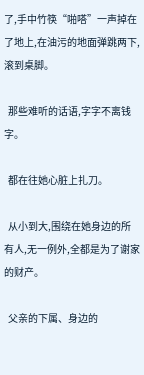了,手中竹筷“啪嗒”一声掉在了地上,在油污的地面弹跳两下,滚到桌脚。

  那些难听的话语,字字不离钱字。

  都在往她心脏上扎刀。

  从小到大,围绕在她身边的所有人,无一例外,全都是为了谢家的财产。

  父亲的下属、身边的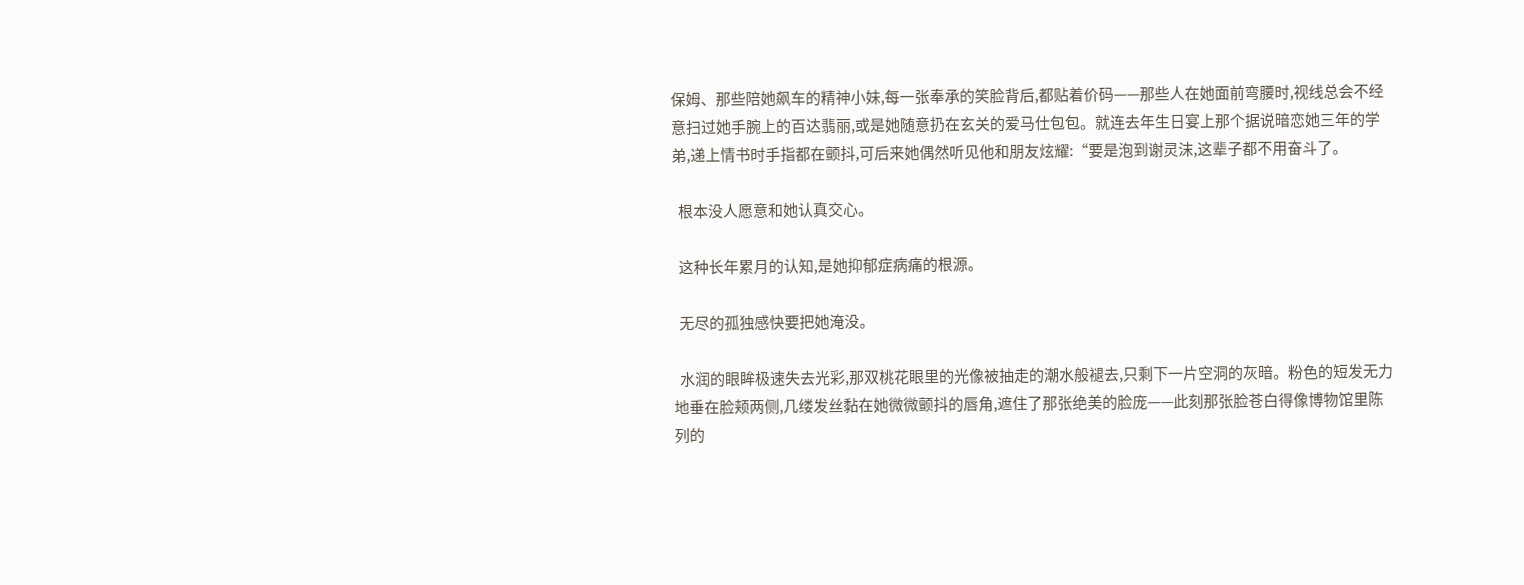保姆、那些陪她飙车的精神小妹,每一张奉承的笑脸背后,都贴着价码——那些人在她面前弯腰时,视线总会不经意扫过她手腕上的百达翡丽,或是她随意扔在玄关的爱马仕包包。就连去年生日宴上那个据说暗恋她三年的学弟,递上情书时手指都在颤抖,可后来她偶然听见他和朋友炫耀:“要是泡到谢灵沫,这辈子都不用奋斗了。

  根本没人愿意和她认真交心。

  这种长年累月的认知,是她抑郁症病痛的根源。

  无尽的孤独感快要把她淹没。

  水润的眼眸极速失去光彩,那双桃花眼里的光像被抽走的潮水般褪去,只剩下一片空洞的灰暗。粉色的短发无力地垂在脸颊两侧,几缕发丝黏在她微微颤抖的唇角,遮住了那张绝美的脸庞——此刻那张脸苍白得像博物馆里陈列的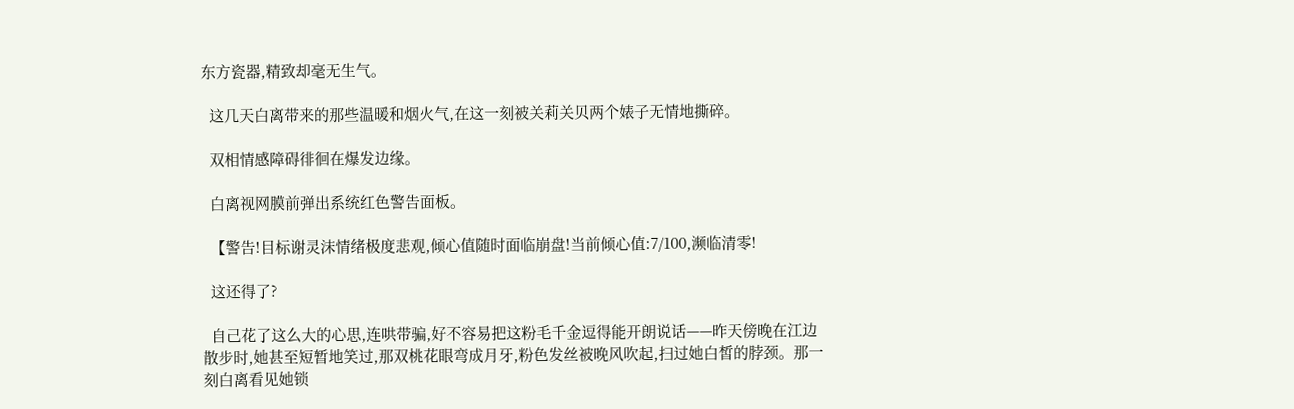东方瓷器,精致却毫无生气。

  这几天白离带来的那些温暖和烟火气,在这一刻被关莉关贝两个婊子无情地撕碎。

  双相情感障碍徘徊在爆发边缘。

  白离视网膜前弹出系统红色警告面板。

  【警告!目标谢灵沫情绪极度悲观,倾心值随时面临崩盘!当前倾心值:7/100,濒临清零!

  这还得了?

  自己花了这么大的心思,连哄带骗,好不容易把这粉毛千金逗得能开朗说话——昨天傍晚在江边散步时,她甚至短暂地笑过,那双桃花眼弯成月牙,粉色发丝被晚风吹起,扫过她白皙的脖颈。那一刻白离看见她锁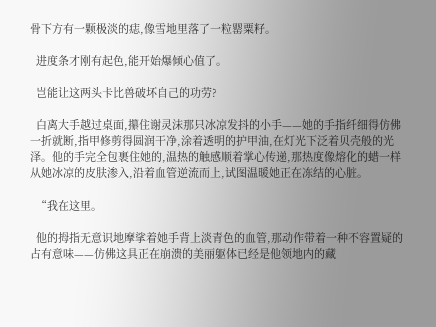骨下方有一颗极淡的痣,像雪地里落了一粒罂粟籽。

  进度条才刚有起色,能开始爆倾心值了。

  岂能让这两头卡比兽破坏自己的功劳?

  白离大手越过桌面,攥住谢灵沫那只冰凉发抖的小手——她的手指纤细得仿佛一折就断,指甲修剪得圆润干净,涂着透明的护甲油,在灯光下泛着贝壳般的光泽。他的手完全包裹住她的,温热的触感顺着掌心传递,那热度像熔化的蜡一样从她冰凉的皮肤渗入,沿着血管逆流而上,试图温暖她正在冻结的心脏。

  “我在这里。

  他的拇指无意识地摩挲着她手背上淡青色的血管,那动作带着一种不容置疑的占有意味——仿佛这具正在崩溃的美丽躯体已经是他领地内的藏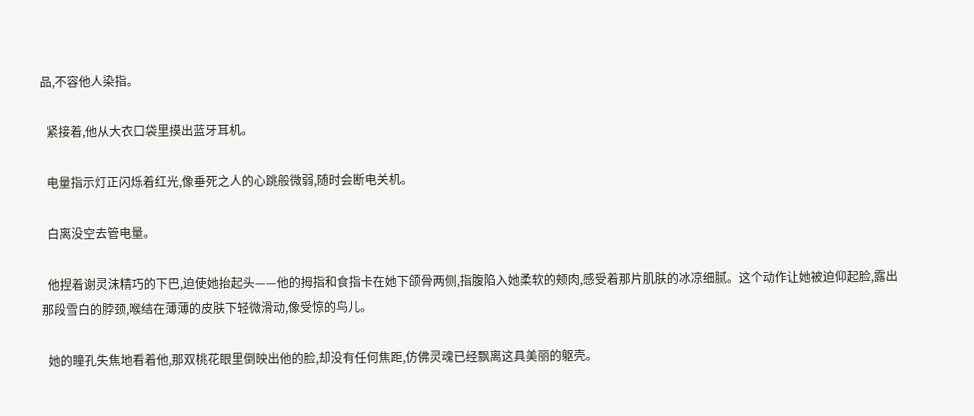品,不容他人染指。

  紧接着,他从大衣口袋里摸出蓝牙耳机。

  电量指示灯正闪烁着红光,像垂死之人的心跳般微弱,随时会断电关机。

  白离没空去管电量。

  他捏着谢灵沫精巧的下巴,迫使她抬起头——他的拇指和食指卡在她下颌骨两侧,指腹陷入她柔软的颊肉,感受着那片肌肤的冰凉细腻。这个动作让她被迫仰起脸,露出那段雪白的脖颈,喉结在薄薄的皮肤下轻微滑动,像受惊的鸟儿。

  她的瞳孔失焦地看着他,那双桃花眼里倒映出他的脸,却没有任何焦距,仿佛灵魂已经飘离这具美丽的躯壳。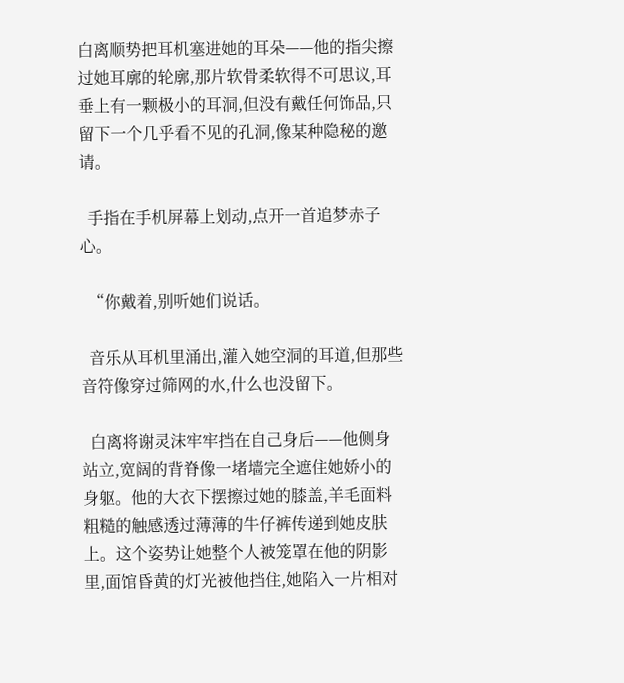白离顺势把耳机塞进她的耳朵——他的指尖擦过她耳廓的轮廓,那片软骨柔软得不可思议,耳垂上有一颗极小的耳洞,但没有戴任何饰品,只留下一个几乎看不见的孔洞,像某种隐秘的邀请。

  手指在手机屏幕上划动,点开一首追梦赤子心。

  “你戴着,别听她们说话。

  音乐从耳机里涌出,灌入她空洞的耳道,但那些音符像穿过筛网的水,什么也没留下。

  白离将谢灵沫牢牢挡在自己身后——他侧身站立,宽阔的背脊像一堵墙完全遮住她娇小的身躯。他的大衣下摆擦过她的膝盖,羊毛面料粗糙的触感透过薄薄的牛仔裤传递到她皮肤上。这个姿势让她整个人被笼罩在他的阴影里,面馆昏黄的灯光被他挡住,她陷入一片相对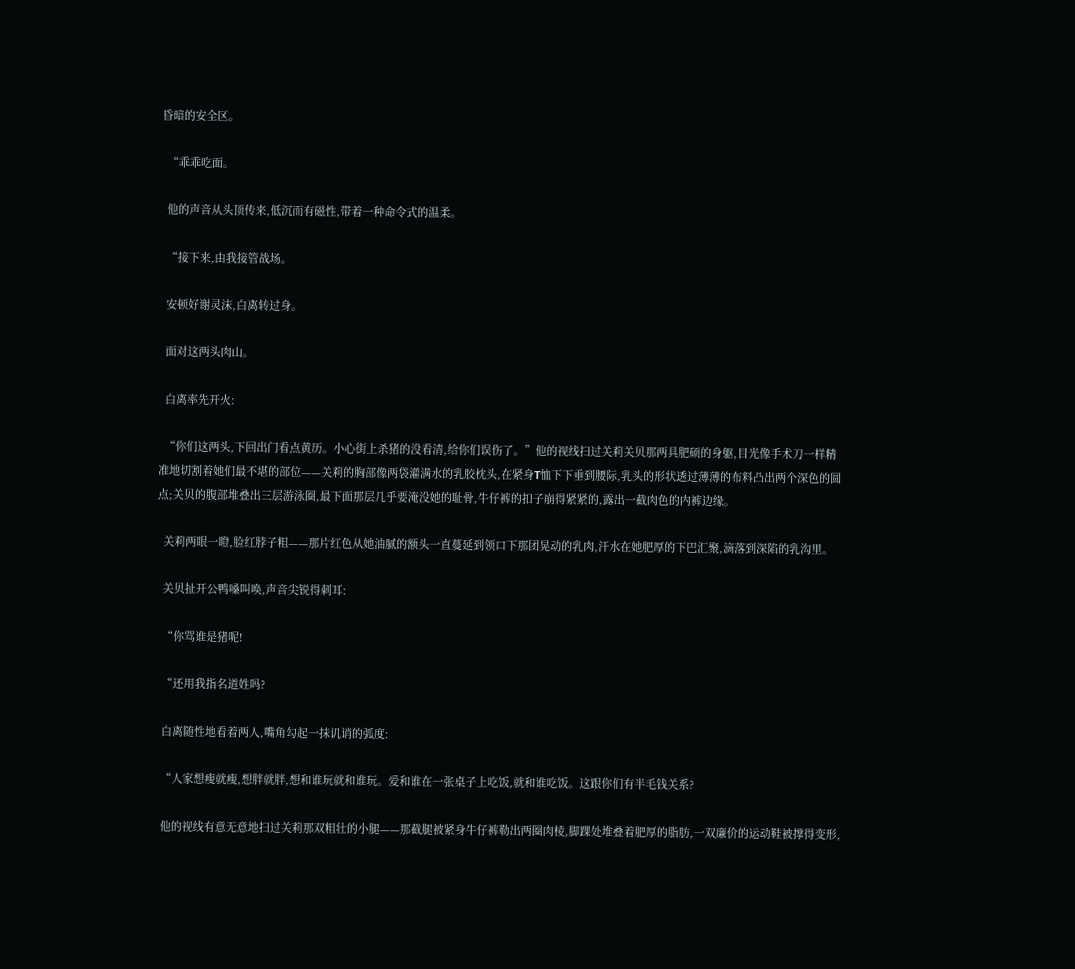昏暗的安全区。

  “乖乖吃面。

  他的声音从头顶传来,低沉而有磁性,带着一种命令式的温柔。

  “接下来,由我接管战场。

  安顿好谢灵沫,白离转过身。

  面对这两头肉山。

  白离率先开火:

  “你们这两头,下回出门看点黄历。小心街上杀猪的没看清,给你们误伤了。”他的视线扫过关莉关贝那两具肥硕的身躯,目光像手术刀一样精准地切割着她们最不堪的部位——关莉的胸部像两袋灌满水的乳胶枕头,在紧身T恤下下垂到腰际,乳头的形状透过薄薄的布料凸出两个深色的圆点;关贝的腹部堆叠出三层游泳圈,最下面那层几乎要淹没她的耻骨,牛仔裤的扣子崩得紧紧的,露出一截肉色的内裤边缘。

  关莉两眼一瞪,脸红脖子粗——那片红色从她油腻的额头一直蔓延到领口下那团晃动的乳肉,汗水在她肥厚的下巴汇聚,滴落到深陷的乳沟里。

  关贝扯开公鸭嗓叫唤,声音尖锐得刺耳:

  “你骂谁是猪呢!

  “还用我指名道姓吗?

  白离随性地看着两人,嘴角勾起一抹讥诮的弧度:

  “人家想瘦就瘦,想胖就胖,想和谁玩就和谁玩。爱和谁在一张桌子上吃饭,就和谁吃饭。这跟你们有半毛钱关系?

  他的视线有意无意地扫过关莉那双粗壮的小腿——那截腿被紧身牛仔裤勒出两圈肉棱,脚踝处堆叠着肥厚的脂肪,一双廉价的运动鞋被撑得变形,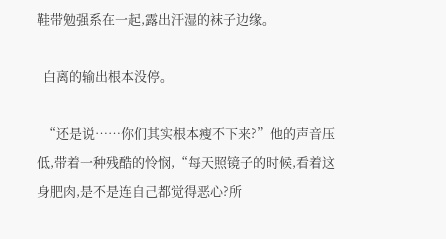鞋带勉强系在一起,露出汗湿的袜子边缘。

  白离的输出根本没停。

  “还是说……你们其实根本瘦不下来?”他的声音压低,带着一种残酷的怜悯,“每天照镜子的时候,看着这身肥肉,是不是连自己都觉得恶心?所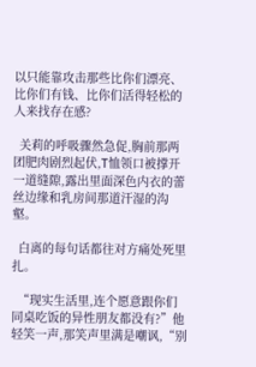以只能靠攻击那些比你们漂亮、比你们有钱、比你们活得轻松的人来找存在感?

  关莉的呼吸骤然急促,胸前那两团肥肉剧烈起伏,T恤领口被撑开一道缝隙,露出里面深色内衣的蕾丝边缘和乳房间那道汗湿的沟壑。

  白离的每句话都往对方痛处死里扎。

  “现实生活里,连个愿意跟你们同桌吃饭的异性朋友都没有?”他轻笑一声,那笑声里满是嘲讽,“别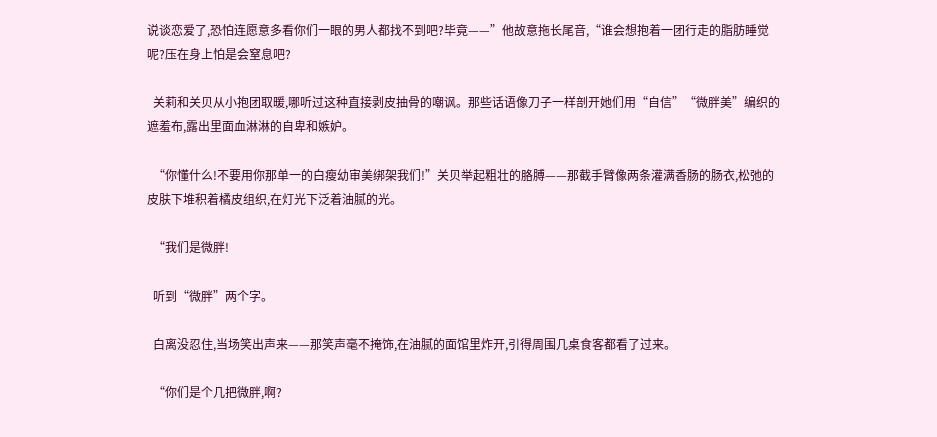说谈恋爱了,恐怕连愿意多看你们一眼的男人都找不到吧?毕竟——”他故意拖长尾音,“谁会想抱着一团行走的脂肪睡觉呢?压在身上怕是会窒息吧?

  关莉和关贝从小抱团取暖,哪听过这种直接剥皮抽骨的嘲讽。那些话语像刀子一样剖开她们用“自信”“微胖美”编织的遮羞布,露出里面血淋淋的自卑和嫉妒。

  “你懂什么!不要用你那单一的白瘦幼审美绑架我们!”关贝举起粗壮的胳膊——那截手臂像两条灌满香肠的肠衣,松弛的皮肤下堆积着橘皮组织,在灯光下泛着油腻的光。

  “我们是微胖!

  听到“微胖”两个字。

  白离没忍住,当场笑出声来——那笑声毫不掩饰,在油腻的面馆里炸开,引得周围几桌食客都看了过来。

  “你们是个几把微胖,啊?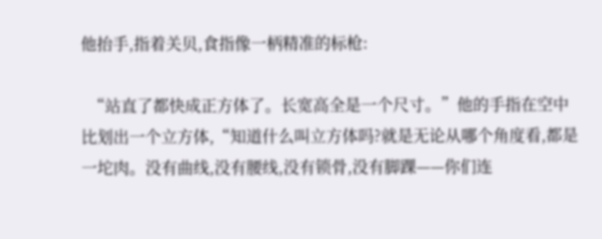他抬手,指着关贝,食指像一柄精准的标枪:

  “站直了都快成正方体了。长宽高全是一个尺寸。”他的手指在空中比划出一个立方体,“知道什么叫立方体吗?就是无论从哪个角度看,都是一坨肉。没有曲线,没有腰线,没有锁骨,没有脚踝——你们连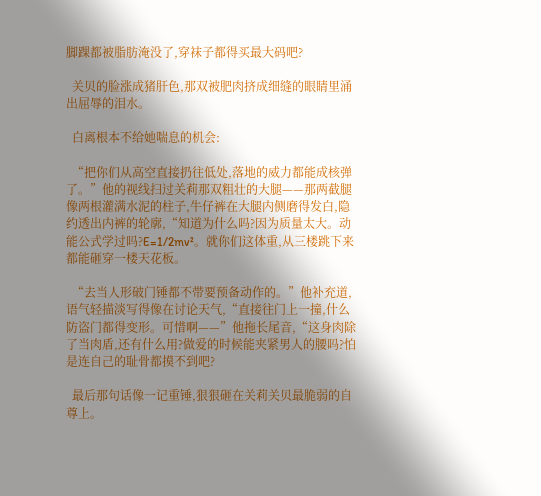脚踝都被脂肪淹没了,穿袜子都得买最大码吧?

  关贝的脸涨成猪肝色,那双被肥肉挤成细缝的眼睛里涌出屈辱的泪水。

  白离根本不给她喘息的机会:

  “把你们从高空直接扔往低处,落地的威力都能成核弹了。”他的视线扫过关莉那双粗壮的大腿——那两截腿像两根灌满水泥的柱子,牛仔裤在大腿内侧磨得发白,隐约透出内裤的轮廓,“知道为什么吗?因为质量太大。动能公式学过吗?E=1/2mv²。就你们这体重,从三楼跳下来都能砸穿一楼天花板。

  “去当人形破门锤都不带要预备动作的。”他补充道,语气轻描淡写得像在讨论天气,“直接往门上一撞,什么防盗门都得变形。可惜啊——”他拖长尾音,“这身肉除了当肉盾,还有什么用?做爱的时候能夹紧男人的腰吗?怕是连自己的耻骨都摸不到吧?

  最后那句话像一记重锤,狠狠砸在关莉关贝最脆弱的自尊上。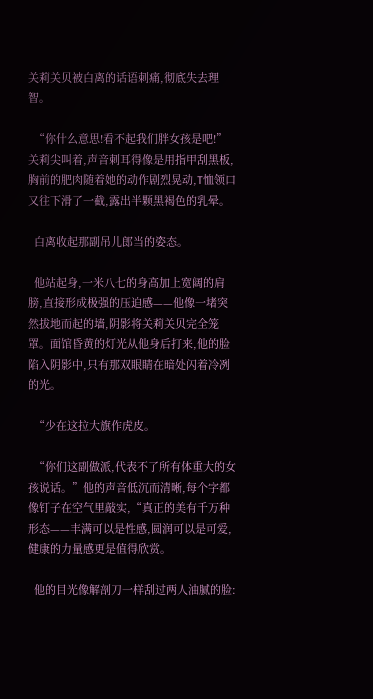关莉关贝被白离的话语刺痛,彻底失去理智。

  “你什么意思!看不起我们胖女孩是吧!”关莉尖叫着,声音刺耳得像是用指甲刮黑板,胸前的肥肉随着她的动作剧烈晃动,T恤领口又往下滑了一截,露出半颗黑褐色的乳晕。

  白离收起那副吊儿郎当的姿态。

  他站起身,一米八七的身高加上宽阔的肩膀,直接形成极强的压迫感——他像一堵突然拔地而起的墙,阴影将关莉关贝完全笼罩。面馆昏黄的灯光从他身后打来,他的脸陷入阴影中,只有那双眼睛在暗处闪着冷冽的光。

  “少在这拉大旗作虎皮。

  “你们这副做派,代表不了所有体重大的女孩说话。”他的声音低沉而清晰,每个字都像钉子在空气里敲实,“真正的美有千万种形态——丰满可以是性感,圆润可以是可爱,健康的力量感更是值得欣赏。

  他的目光像解剖刀一样刮过两人油腻的脸: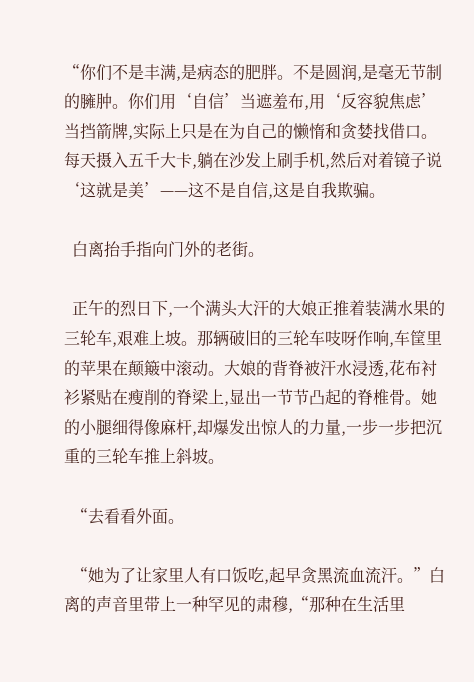“你们不是丰满,是病态的肥胖。不是圆润,是毫无节制的臃肿。你们用‘自信’当遮羞布,用‘反容貌焦虑’当挡箭牌,实际上只是在为自己的懒惰和贪婪找借口。每天摄入五千大卡,躺在沙发上刷手机,然后对着镜子说‘这就是美’——这不是自信,这是自我欺骗。

  白离抬手指向门外的老街。

  正午的烈日下,一个满头大汗的大娘正推着装满水果的三轮车,艰难上坡。那辆破旧的三轮车吱呀作响,车筐里的苹果在颠簸中滚动。大娘的背脊被汗水浸透,花布衬衫紧贴在瘦削的脊梁上,显出一节节凸起的脊椎骨。她的小腿细得像麻杆,却爆发出惊人的力量,一步一步把沉重的三轮车推上斜坡。

  “去看看外面。

  “她为了让家里人有口饭吃,起早贪黑流血流汗。”白离的声音里带上一种罕见的肃穆,“那种在生活里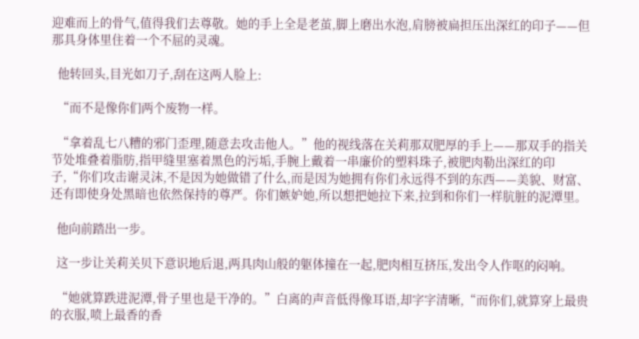迎难而上的骨气,值得我们去尊敬。她的手上全是老茧,脚上磨出水泡,肩膀被扁担压出深红的印子——但那具身体里住着一个不屈的灵魂。

  他转回头,目光如刀子,刮在这两人脸上:

  “而不是像你们两个废物一样。

  “拿着乱七八糟的邪门歪理,随意去攻击他人。”他的视线落在关莉那双肥厚的手上——那双手的指关节处堆叠着脂肪,指甲缝里塞着黑色的污垢,手腕上戴着一串廉价的塑料珠子,被肥肉勒出深红的印子,“你们攻击谢灵沫,不是因为她做错了什么,而是因为她拥有你们永远得不到的东西——美貌、财富、还有即使身处黑暗也依然保持的尊严。你们嫉妒她,所以想把她拉下来,拉到和你们一样肮脏的泥潭里。

  他向前踏出一步。

  这一步让关莉关贝下意识地后退,两具肉山般的躯体撞在一起,肥肉相互挤压,发出令人作呕的闷响。

  “她就算跌进泥潭,骨子里也是干净的。”白离的声音低得像耳语,却字字清晰,“而你们,就算穿上最贵的衣服,喷上最香的香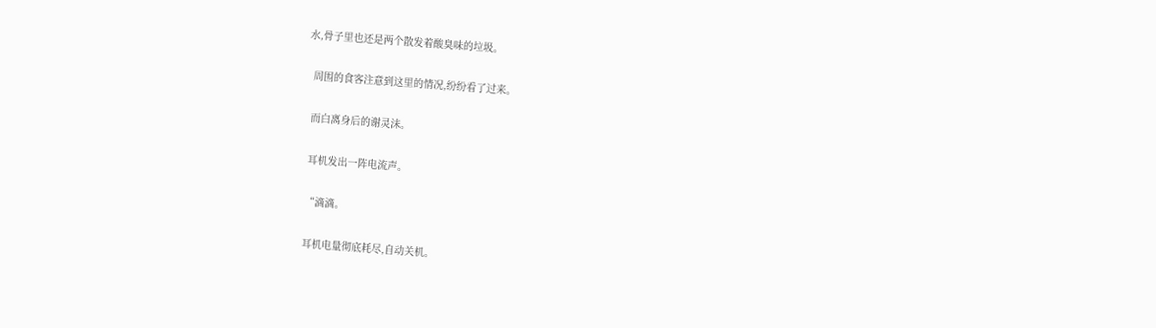水,骨子里也还是两个散发着酸臭味的垃圾。

  周围的食客注意到这里的情况,纷纷看了过来。

  而白离身后的谢灵沫。

  耳机发出一阵电流声。

  “滴滴。

  耳机电量彻底耗尽,自动关机。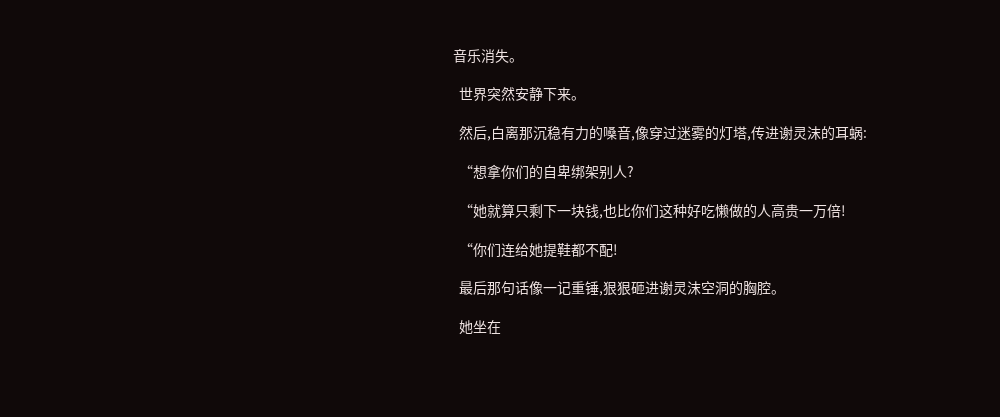音乐消失。

  世界突然安静下来。

  然后,白离那沉稳有力的嗓音,像穿过迷雾的灯塔,传进谢灵沫的耳蜗:

  “想拿你们的自卑绑架别人?

  “她就算只剩下一块钱,也比你们这种好吃懒做的人高贵一万倍!

  “你们连给她提鞋都不配!

  最后那句话像一记重锤,狠狠砸进谢灵沫空洞的胸腔。

  她坐在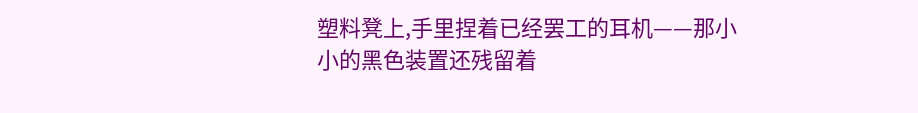塑料凳上,手里捏着已经罢工的耳机——那小小的黑色装置还残留着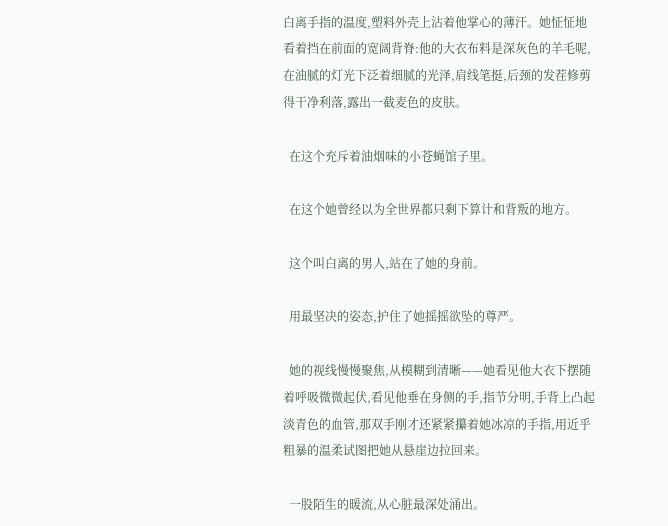白离手指的温度,塑料外壳上沾着他掌心的薄汗。她怔怔地看着挡在前面的宽阔背脊:他的大衣布料是深灰色的羊毛呢,在油腻的灯光下泛着细腻的光泽,肩线笔挺,后颈的发茬修剪得干净利落,露出一截麦色的皮肤。

  在这个充斥着油烟味的小苍蝇馆子里。

  在这个她曾经以为全世界都只剩下算计和背叛的地方。

  这个叫白离的男人,站在了她的身前。

  用最坚决的姿态,护住了她摇摇欲坠的尊严。

  她的视线慢慢聚焦,从模糊到清晰——她看见他大衣下摆随着呼吸微微起伏,看见他垂在身侧的手,指节分明,手背上凸起淡青色的血管,那双手刚才还紧紧攥着她冰凉的手指,用近乎粗暴的温柔试图把她从悬崖边拉回来。

  一股陌生的暖流,从心脏最深处涌出。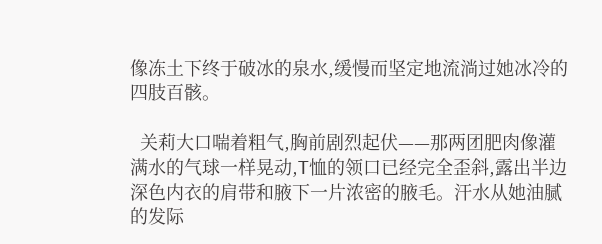像冻土下终于破冰的泉水,缓慢而坚定地流淌过她冰冷的四肢百骸。

  关莉大口喘着粗气,胸前剧烈起伏——那两团肥肉像灌满水的气球一样晃动,T恤的领口已经完全歪斜,露出半边深色内衣的肩带和腋下一片浓密的腋毛。汗水从她油腻的发际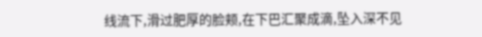线流下,滑过肥厚的脸颊,在下巴汇聚成滴,坠入深不见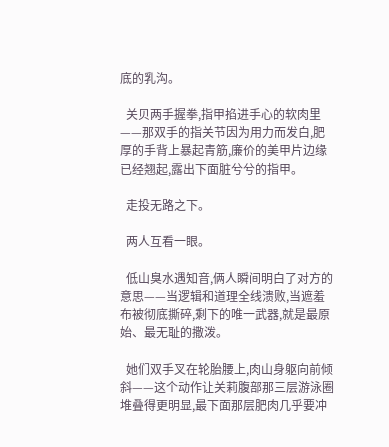底的乳沟。

  关贝两手握拳,指甲掐进手心的软肉里——那双手的指关节因为用力而发白,肥厚的手背上暴起青筋,廉价的美甲片边缘已经翘起,露出下面脏兮兮的指甲。

  走投无路之下。

  两人互看一眼。

  低山臭水遇知音,俩人瞬间明白了对方的意思——当逻辑和道理全线溃败,当遮羞布被彻底撕碎,剩下的唯一武器,就是最原始、最无耻的撒泼。

  她们双手叉在轮胎腰上,肉山身躯向前倾斜——这个动作让关莉腹部那三层游泳圈堆叠得更明显,最下面那层肥肉几乎要冲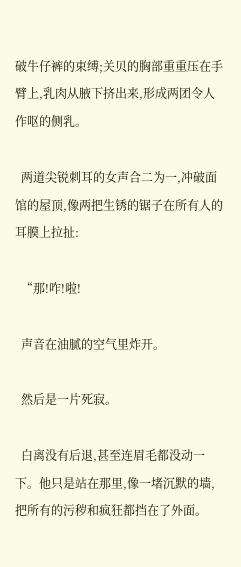破牛仔裤的束缚;关贝的胸部重重压在手臂上,乳肉从腋下挤出来,形成两团令人作呕的侧乳。

  两道尖锐刺耳的女声合二为一,冲破面馆的屋顶,像两把生锈的锯子在所有人的耳膜上拉扯:

  “那!咋!啦!

  声音在油腻的空气里炸开。

  然后是一片死寂。

  白离没有后退,甚至连眉毛都没动一下。他只是站在那里,像一堵沉默的墙,把所有的污秽和疯狂都挡在了外面。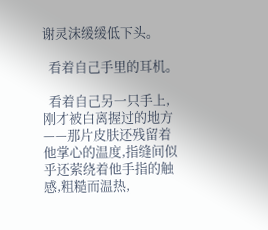谢灵沫缓缓低下头。

  看着自己手里的耳机。

  看着自己另一只手上,刚才被白离握过的地方——那片皮肤还残留着他掌心的温度,指缝间似乎还萦绕着他手指的触感,粗糙而温热,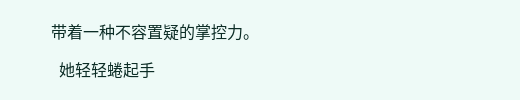带着一种不容置疑的掌控力。

  她轻轻蜷起手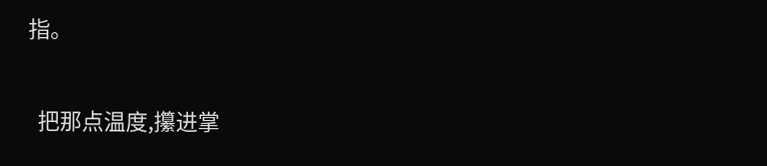指。

  把那点温度,攥进掌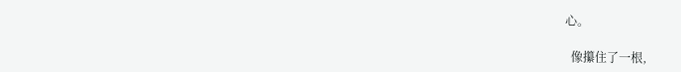心。

  像攥住了一根,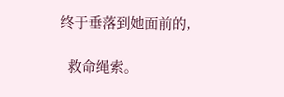终于垂落到她面前的,

  救命绳索。